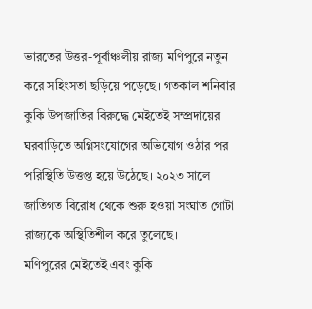ভারতের উত্তর-পূর্বাঞ্চলীয় রাজ্য মণিপুরে নতুন করে সহিংসতা ছড়িয়ে পড়েছে। গতকাল শনিবার কুকি উপজাতির বিরুদ্ধে মেইতেই সম্প্রদায়ের ঘরবাড়িতে অগ্নিসংযোগের অভিযোগ ওঠার পর পরিস্থিতি উত্তপ্ত হয়ে উঠেছে। ২০২৩ সালে জাতিগত বিরোধ থেকে শুরু হওয়া সংঘাত গোটা রাজ্যকে অস্থিতিশীল করে তুলেছে।
মণিপুরের মেইতেই এবং কুকি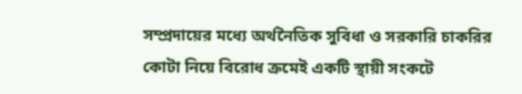সম্প্রদায়ের মধ্যে অর্থনৈতিক সুবিধা ও সরকারি চাকরির কোটা নিয়ে বিরোধ ক্রমেই একটি স্থায়ী সংকটে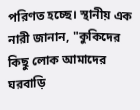পরিণত হচ্ছে। স্থানীয় এক নারী জানান, "কুকিদের কিছু লোক আমাদের ঘরবাড়ি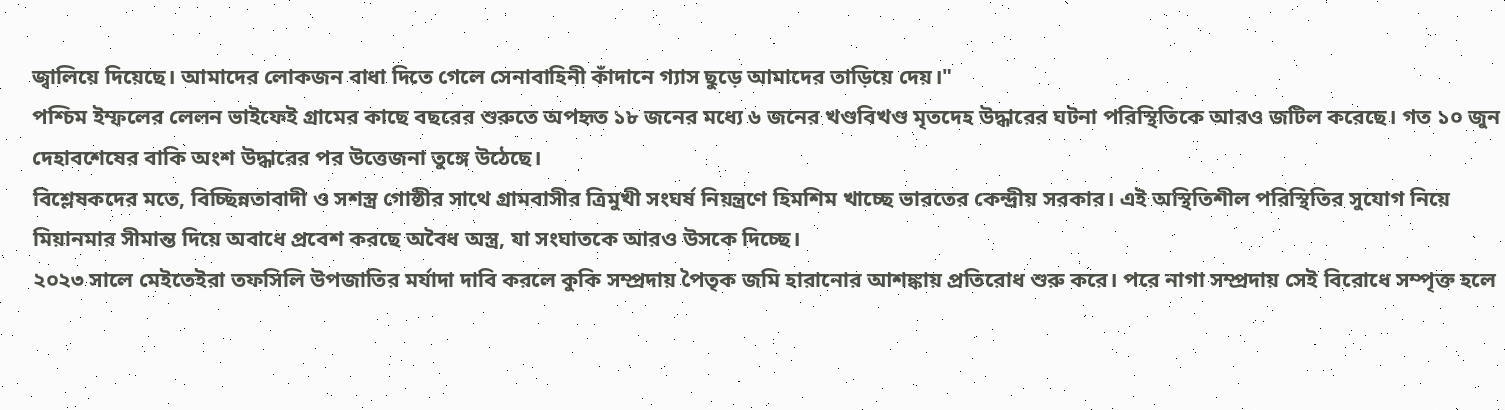জ্বালিয়ে দিয়েছে। আমাদের লোকজন বাধা দিতে গেলে সেনাবাহিনী কাঁদানে গ্যাস ছুড়ে আমাদের তাড়িয়ে দেয়।"
পশ্চিম ইম্ফলের লেলন ভাইফেই গ্রামের কাছে বছরের শুরুতে অপহৃত ১৮ জনের মধ্যে ৬ জনের খণ্ডবিখণ্ড মৃতদেহ উদ্ধারের ঘটনা পরিস্থিতিকে আরও জটিল করেছে। গত ১০ জুন দেহাবশেষের বাকি অংশ উদ্ধারের পর উত্তেজনা তুঙ্গে উঠেছে।
বিশ্লেষকদের মতে, বিচ্ছিন্নতাবাদী ও সশস্ত্র গোষ্ঠীর সাথে গ্রামবাসীর ত্রিমুখী সংঘর্ষ নিয়ন্ত্রণে হিমশিম খাচ্ছে ভারতের কেন্দ্রীয় সরকার। এই অস্থিতিশীল পরিস্থিতির সুযোগ নিয়ে মিয়ানমার সীমান্ত দিয়ে অবাধে প্রবেশ করছে অবৈধ অস্ত্র, যা সংঘাতকে আরও উসকে দিচ্ছে।
২০২৩ সালে মেইতেইরা তফসিলি উপজাতির মর্যাদা দাবি করলে কুকি সম্প্রদায় পৈতৃক জমি হারানোর আশঙ্কায় প্রতিরোধ শুরু করে। পরে নাগা সম্প্রদায় সেই বিরোধে সম্পৃক্ত হলে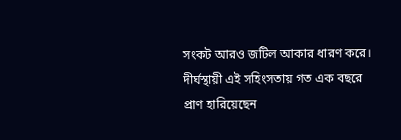সংকট আরও জটিল আকার ধারণ করে। দীর্ঘস্থায়ী এই সহিংসতায় গত এক বছরে প্রাণ হারিয়েছেন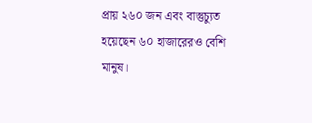প্রায় ২৬০ জন এবং বাস্তুচ্যুত হয়েছেন ৬০ হাজারেরও বেশি মানুষ।